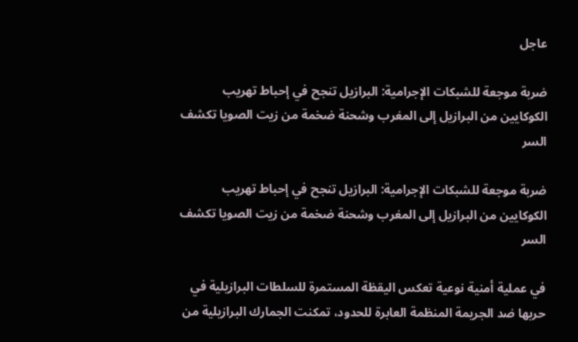عاجل

ضربة موجعة للشبكات الإجرامية: البرازيل تنجح في إحباط تهريب الكوكايين من البرازيل إلى المغرب وشحنة ضخمة من زيت الصويا تكشف السر

ضربة موجعة للشبكات الإجرامية: البرازيل تنجح في إحباط تهريب الكوكايين من البرازيل إلى المغرب وشحنة ضخمة من زيت الصويا تكشف السر

في عملية أمنية نوعية تعكس اليقظة المستمرة للسلطات البرازيلية في حربها ضد الجريمة المنظمة العابرة للحدود، تمكنت الجمارك البرازيلية من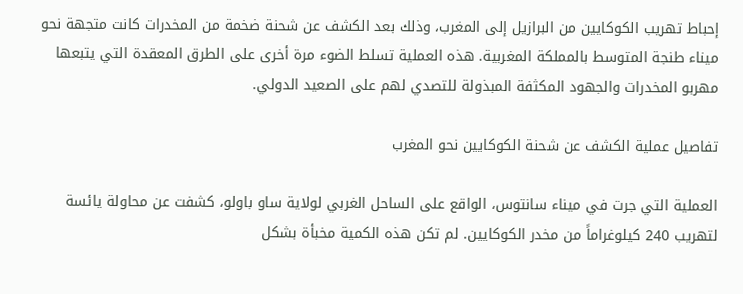إحباط تهريب الكوكايين من البرازيل إلى المغرب، وذلك بعد الكشف عن شحنة ضخمة من المخدرات كانت متجهة نحو ميناء طنجة المتوسط بالمملكة المغربية. هذه العملية تسلط الضوء مرة أخرى على الطرق المعقدة التي يتبعها مهربو المخدرات والجهود المكثفة المبذولة للتصدي لهم على الصعيد الدولي.

تفاصيل عملية الكشف عن شحنة الكوكايين نحو المغرب

العملية التي جرت في ميناء سانتوس، الواقع على الساحل الغربي لولاية ساو باولو، كشفت عن محاولة يائسة لتهريب 240 كيلوغراماً من مخدر الكوكايين. لم تكن هذه الكمية مخبأة بشكل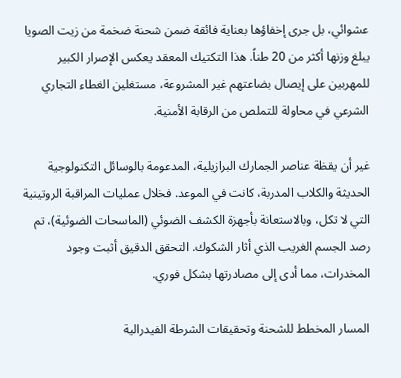عشوائي، بل جرى إخفاؤها بعناية فائقة ضمن شحنة ضخمة من زيت الصويا يبلغ وزنها أكثر من 20 طناً. هذا التكتيك المعقد يعكس الإصرار الكبير للمهربين على إيصال بضاعتهم غير المشروعة، مستغلين الغطاء التجاري الشرعي في محاولة للتملص من الرقابة الأمنية.

غير أن يقظة عناصر الجمارك البرازيلية، المدعومة بالوسائل التكنولوجية الحديثة والكلاب المدربة، كانت في الموعد. فخلال عمليات المراقبة الروتينية التي لا تكل، وبالاستعانة بأجهزة الكشف الضوئي (الماسحات الضوئية)، تم رصد الجسم الغريب الذي أثار الشكوك. التحقق الدقيق أثبت وجود المخدرات، مما أدى إلى مصادرتها بشكل فوري.

المسار المخطط للشحنة وتحقيقات الشرطة الفيدرالية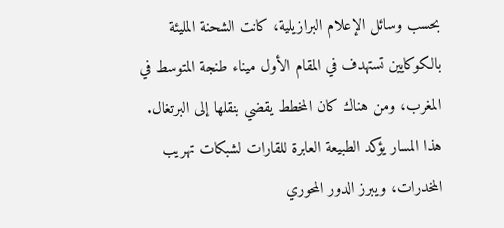بحسب وسائل الإعلام البرازيلية، كانت الشحنة المليئة بالكوكايين تستهدف في المقام الأول ميناء طنجة المتوسط في المغرب، ومن هناك كان المخطط يقضي بنقلها إلى البرتغال. هذا المسار يؤكد الطبيعة العابرة للقارات لشبكات تهريب المخدرات، ويبرز الدور المحوري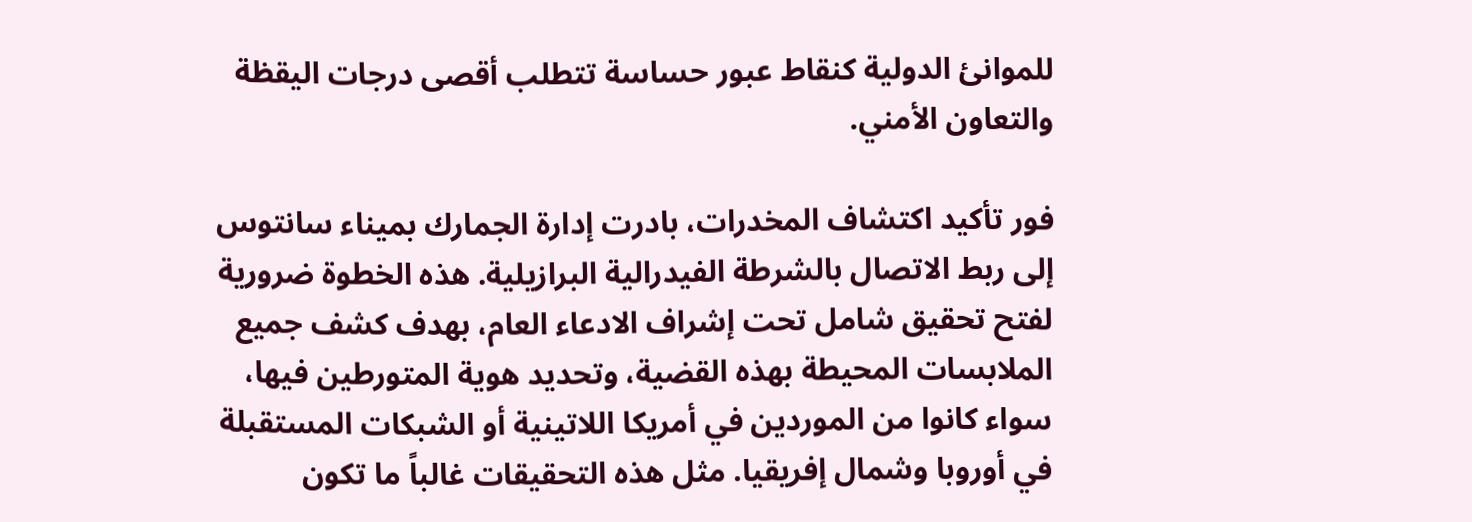للموانئ الدولية كنقاط عبور حساسة تتطلب أقصى درجات اليقظة والتعاون الأمني.

فور تأكيد اكتشاف المخدرات، بادرت إدارة الجمارك بميناء سانتوس إلى ربط الاتصال بالشرطة الفيدرالية البرازيلية. هذه الخطوة ضرورية لفتح تحقيق شامل تحت إشراف الادعاء العام، بهدف كشف جميع الملابسات المحيطة بهذه القضية، وتحديد هوية المتورطين فيها، سواء كانوا من الموردين في أمريكا اللاتينية أو الشبكات المستقبلة في أوروبا وشمال إفريقيا. مثل هذه التحقيقات غالباً ما تكون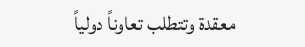معقدة وتتطلب تعاوناً دولياً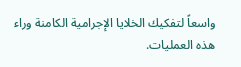واسعاً لتفكيك الخلايا الإجرامية الكامنة وراء هذه العمليات.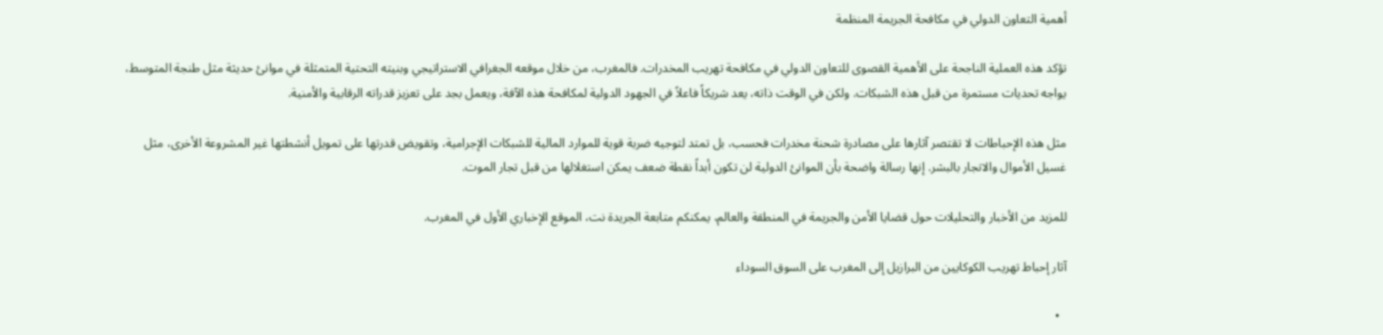أهمية التعاون الدولي في مكافحة الجريمة المنظمة

تؤكد هذه العملية الناجحة على الأهمية القصوى للتعاون الدولي في مكافحة تهريب المخدرات. فالمغرب، من خلال موقعه الجغرافي الاستراتيجي وبنيته التحتية المتمثلة في موانئ حديثة مثل طنجة المتوسط، يواجه تحديات مستمرة من قبل هذه الشبكات. ولكن في الوقت ذاته، يعد شريكاً فاعلاً في الجهود الدولية لمكافحة هذه الآفة، ويعمل بجد على تعزيز قدراته الرقابية والأمنية.

مثل هذه الإحباطات لا تقتصر آثارها على مصادرة شحنة مخدرات فحسب، بل تمتد لتوجيه ضربة قوية للموارد المالية للشبكات الإجرامية، وتقويض قدرتها على تمويل أنشطتها غير المشروعة الأخرى، مثل غسيل الأموال والاتجار بالبشر. إنها رسالة واضحة بأن الموانئ الدولية لن تكون أبداً نقطة ضعف يمكن استغلالها من قبل تجار الموت.

للمزيد من الأخبار والتحليلات حول قضايا الأمن والجريمة في المنطقة والعالم، يمكنكم متابعة الجريدة نت، الموقع الإخباري الأول في المغرب.

آثار إحباط تهريب الكوكايين من البرازيل إلى المغرب على السوق السوداء

  •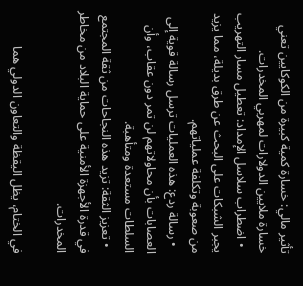تأثير مالي: خسارة كمية كبيرة من الكوكايين تعني خسارة ملايين الدولارات لمهربي المخدرات.
  • اضطراب سلاسل الإمداد: تعطيل مسار التهريب يجبر الشبكات على البحث عن طرق بديلة، مما يزيد من صعوبة وتكلفة عملياتهم.
  • رسالة ردع: هذه العمليات ترسل رسالة قوية إلى العصابات بأن محاولاتهم لن تمر دون عقاب، وأن السلطات مستعدة ومتأهبة.
  • تعزيز الثقة: تزيد هذه النجاحات من ثقة المجتمع في قدرة الأجهزة الأمنية على حماية البلاد من مخاطر المخدرات.

في الختام، يظل اليقظة والتعاون الدولي هما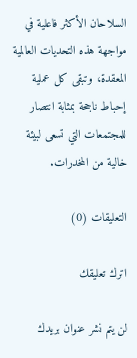السلاحان الأكثر فاعلية في مواجهة هذه التحديات العالمية المعقدة، وتبقى كل عملية إحباط ناجحة بمثابة انتصار للمجتمعات التي تسعى لبيئة خالية من المخدرات.

التعليقات (0)

اترك تعليقك

لن يتم نشر عنوان بريدك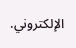الإلكتروني.